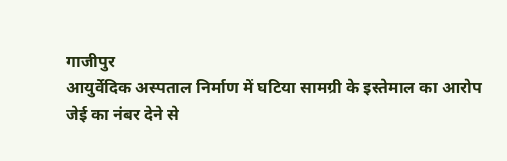गाजीपुर
आयुर्वेदिक अस्पताल निर्माण में घटिया सामग्री के इस्तेमाल का आरोप
जेई का नंबर देने से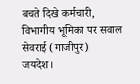बचते दिखे कर्मचारी, विभागीय भूमिका पर सवाल
सेवराई (गाजीपुर) जयदेश।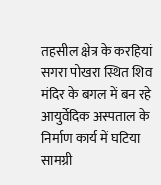तहसील क्षेत्र के करहियां सगरा पोखरा स्थित शिव मंदिर के बगल में बन रहे आयुर्वेदिक अस्पताल के निर्माण कार्य में घटिया सामग्री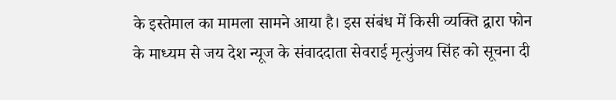के इस्तेमाल का मामला सामने आया है। इस संबंध में किसी व्यक्ति द्वारा फोन के माध्यम से जय देश न्यूज के संवाददाता सेवराई मृत्युंजय सिंह को सूचना दी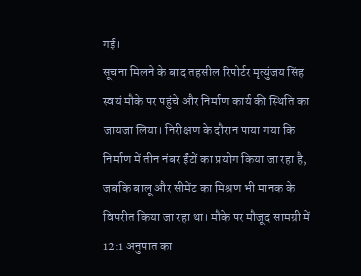गई।
सूचना मिलने के बाद तहसील रिपोर्टर मृत्युंजय सिंह स्वयं मौके पर पहुंचे और निर्माण कार्य की स्थिति का जायजा लिया। निरीक्षण के दौरान पाया गया कि निर्माण में तीन नंबर ईंटों का प्रयोग किया जा रहा है, जबकि बालू और सीमेंट का मिश्रण भी मानक के विपरीत किया जा रहा था। मौके पर मौजूद सामग्री में 12:1 अनुपात का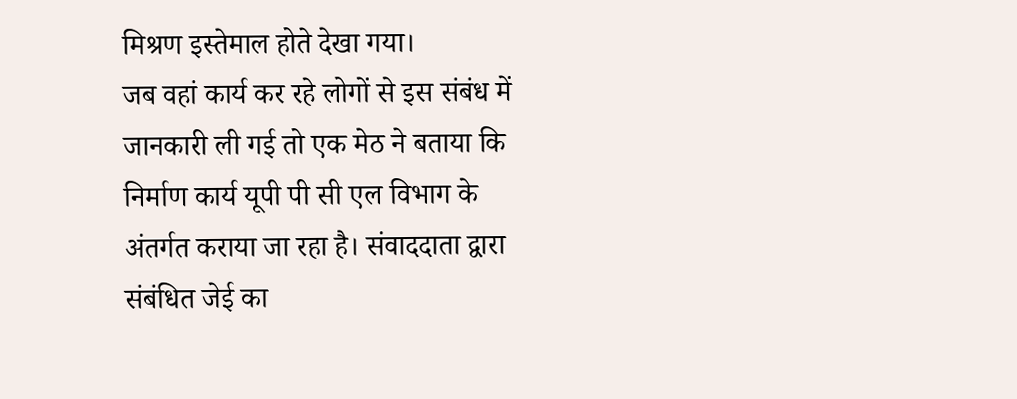मिश्रण इस्तेमाल होते देखा गया।
जब वहां कार्य कर रहे लोगों से इस संबंध में जानकारी ली गई तो एक मेठ ने बताया कि निर्माण कार्य यूपी पी सी एल विभाग के अंतर्गत कराया जा रहा है। संवाददाता द्वारा संबंधित जेई का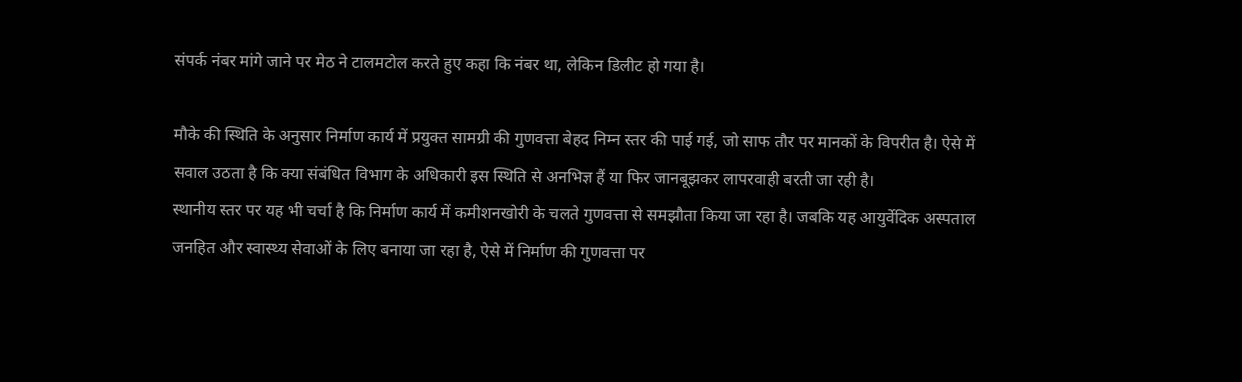संपर्क नंबर मांगे जाने पर मेठ ने टालमटोल करते हुए कहा कि नंबर था, लेकिन डिलीट हो गया है।

मौके की स्थिति के अनुसार निर्माण कार्य में प्रयुक्त सामग्री की गुणवत्ता बेहद निम्न स्तर की पाई गई, जो साफ तौर पर मानकों के विपरीत है। ऐसे में सवाल उठता है कि क्या संबंधित विभाग के अधिकारी इस स्थिति से अनभिज्ञ हैं या फिर जानबूझकर लापरवाही बरती जा रही है।
स्थानीय स्तर पर यह भी चर्चा है कि निर्माण कार्य में कमीशनखोरी के चलते गुणवत्ता से समझौता किया जा रहा है। जबकि यह आयुर्वेदिक अस्पताल जनहित और स्वास्थ्य सेवाओं के लिए बनाया जा रहा है, ऐसे में निर्माण की गुणवत्ता पर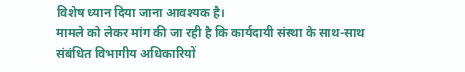विशेष ध्यान दिया जाना आवश्यक है।
मामले को लेकर मांग की जा रही है कि कार्यदायी संस्था के साथ-साथ संबंधित विभागीय अधिकारियों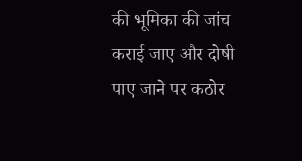की भूमिका की जांच कराई जाए और दोषी पाए जाने पर कठोर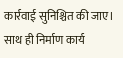कार्रवाई सुनिश्चित की जाए। साथ ही निर्माण कार्य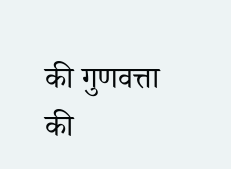की गुणवत्ता की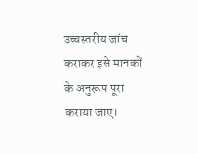उच्चस्तरीय जांच कराकर इसे मानकों के अनुरूप पूरा कराया जाए।